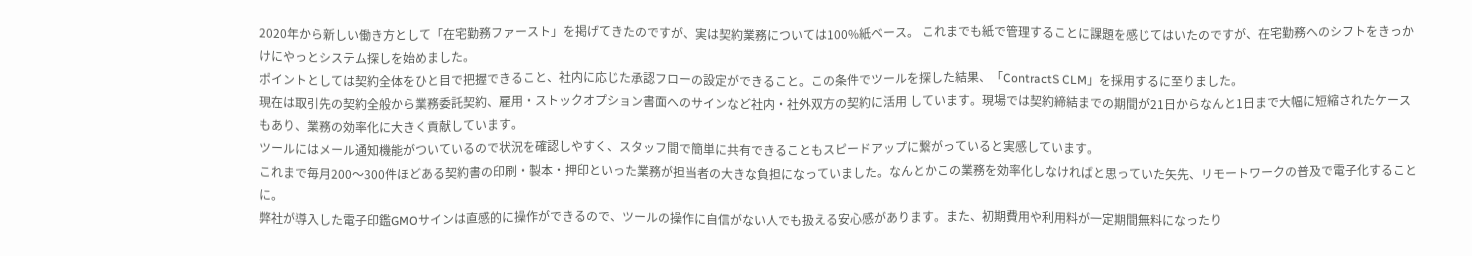2020年から新しい働き方として「在宅勤務ファースト」を掲げてきたのですが、実は契約業務については100%紙ベース。 これまでも紙で管理することに課題を感じてはいたのですが、在宅勤務へのシフトをきっかけにやっとシステム探しを始めました。
ポイントとしては契約全体をひと目で把握できること、社内に応じた承認フローの設定ができること。この条件でツールを探した結果、「ContractS CLM」を採用するに至りました。
現在は取引先の契約全般から業務委託契約、雇用・ストックオプション書面へのサインなど社内・社外双方の契約に活用 しています。現場では契約締結までの期間が21日からなんと1日まで大幅に短縮されたケースもあり、業務の効率化に大きく貢献しています。
ツールにはメール通知機能がついているので状況を確認しやすく、スタッフ間で簡単に共有できることもスピードアップに繋がっていると実感しています。
これまで毎月200〜300件ほどある契約書の印刷・製本・押印といった業務が担当者の大きな負担になっていました。なんとかこの業務を効率化しなければと思っていた矢先、リモートワークの普及で電子化することに。
弊社が導入した電子印鑑GMOサインは直感的に操作ができるので、ツールの操作に自信がない人でも扱える安心感があります。また、初期費用や利用料が一定期間無料になったり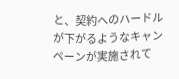と、契約へのハードルが下がるようなキャンペーンが実施されて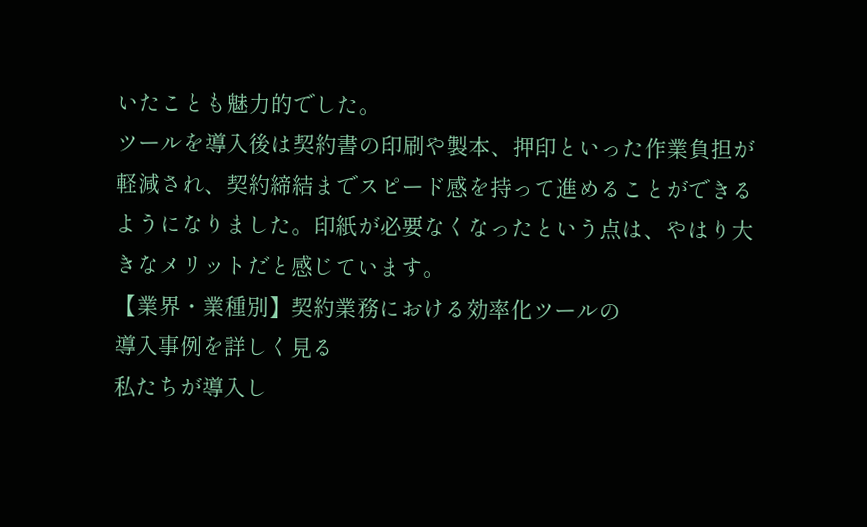いたことも魅力的でした。
ツールを導入後は契約書の印刷や製本、押印といった作業負担が軽減され、契約締結までスピード感を持って進めることができるようになりました。印紙が必要なくなったという点は、やはり大きなメリットだと感じています。
【業界・業種別】契約業務における効率化ツールの
導入事例を詳しく見る
私たちが導入し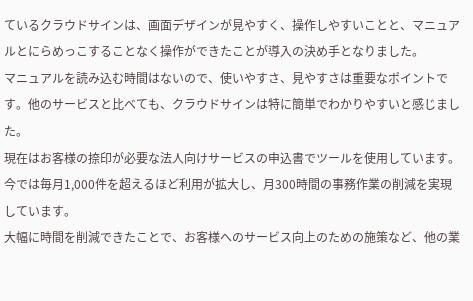ているクラウドサインは、画面デザインが見やすく、操作しやすいことと、マニュアルとにらめっこすることなく操作ができたことが導入の決め手となりました。
マニュアルを読み込む時間はないので、使いやすさ、見やすさは重要なポイントです。他のサービスと比べても、クラウドサインは特に簡単でわかりやすいと感じました。
現在はお客様の捺印が必要な法人向けサービスの申込書でツールを使用しています。今では毎月1,000件を超えるほど利用が拡大し、月300時間の事務作業の削減を実現しています。
大幅に時間を削減できたことで、お客様へのサービス向上のための施策など、他の業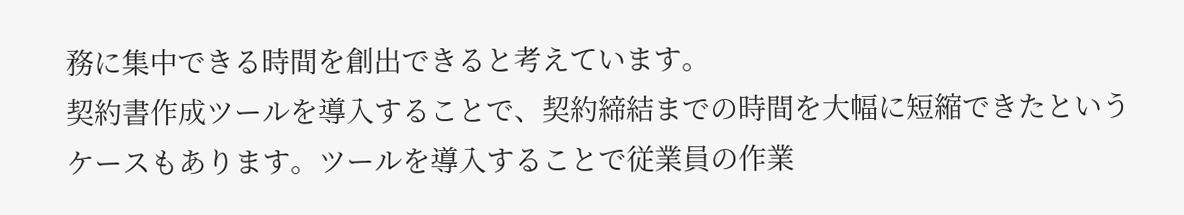務に集中できる時間を創出できると考えています。
契約書作成ツールを導入することで、契約締結までの時間を大幅に短縮できたというケースもあります。ツールを導入することで従業員の作業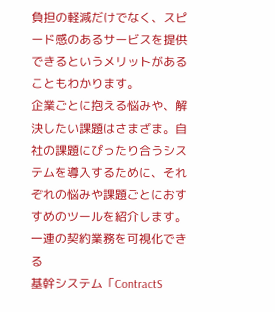負担の軽減だけでなく、スピード感のあるサービスを提供できるというメリットがあることもわかります。
企業ごとに抱える悩みや、解決したい課題はさまざま。自社の課題にぴったり合うシステムを導入するために、それぞれの悩みや課題ごとにおすすめのツールを紹介します。
一連の契約業務を可視化できる
基幹システム「ContractS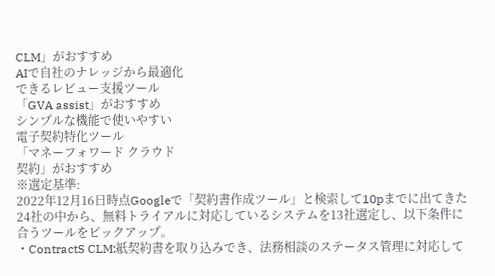CLM」がおすすめ
AIで自社のナレッジから最適化
できるレビュー支援ツール
「GVA assist」がおすすめ
シンプルな機能で使いやすい
電子契約特化ツール
「マネーフォワード クラウド
契約」がおすすめ
※選定基準:
2022年12月16日時点Googleで「契約書作成ツール」と検索して10pまでに出てきた24社の中から、無料トライアルに対応しているシステムを13社選定し、以下条件に合うツールをピックアップ。
・ContractS CLM:紙契約書を取り込みでき、法務相談のステータス管理に対応して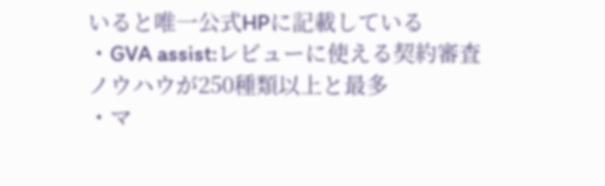いると唯一公式HPに記載している
・GVA assist:レビューに使える契約審査ノウハウが250種類以上と最多
・マ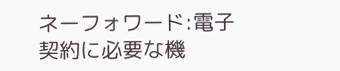ネーフォワード:電子契約に必要な機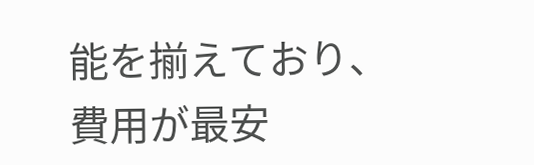能を揃えており、費用が最安